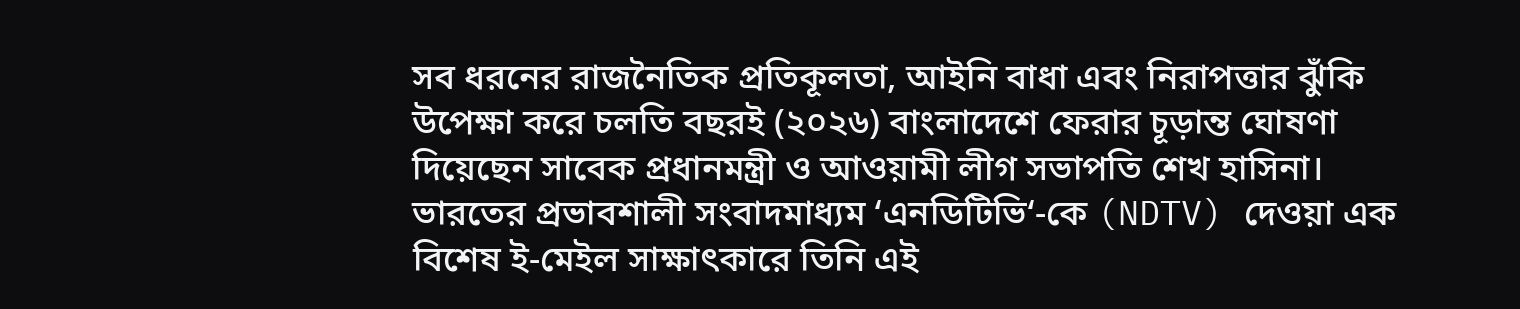সব ধরনের রাজনৈতিক প্রতিকূলতা, আইনি বাধা এবং নিরাপত্তার ঝুঁকি উপেক্ষা করে চলতি বছরই (২০২৬) বাংলাদেশে ফেরার চূড়ান্ত ঘোষণা দিয়েছেন সাবেক প্রধানমন্ত্রী ও আওয়ামী লীগ সভাপতি শেখ হাসিনা।
ভারতের প্রভাবশালী সংবাদমাধ্যম ‘এনডিটিভি‘-কে (NDTV) দেওয়া এক বিশেষ ই-মেইল সাক্ষাৎকারে তিনি এই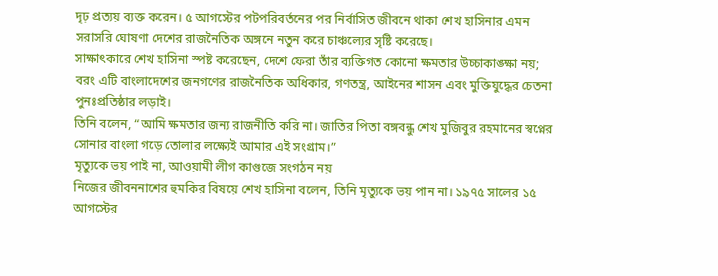দৃঢ় প্রত্যয় ব্যক্ত করেন। ৫ আগস্টের পটপরিবর্তনের পর নির্বাসিত জীবনে থাকা শেখ হাসিনার এমন সরাসরি ঘোষণা দেশের রাজনৈতিক অঙ্গনে নতুন করে চাঞ্চল্যের সৃষ্টি করেছে।
সাক্ষাৎকারে শেখ হাসিনা স্পষ্ট করেছেন, দেশে ফেরা তাঁর ব্যক্তিগত কোনো ক্ষমতার উচ্চাকাঙ্ক্ষা নয়; বরং এটি বাংলাদেশের জনগণের রাজনৈতিক অধিকার, গণতন্ত্র, আইনের শাসন এবং মুক্তিযুদ্ধের চেতনা পুনঃপ্রতিষ্ঠার লড়াই।
তিনি বলেন, “আমি ক্ষমতার জন্য রাজনীতি করি না। জাতির পিতা বঙ্গবন্ধু শেখ মুজিবুর রহমানের স্বপ্নের সোনার বাংলা গড়ে তোলার লক্ষ্যেই আমার এই সংগ্রাম।”
মৃত্যুকে ভয় পাই না, আওয়ামী লীগ কাগুজে সংগঠন নয়
নিজের জীবননাশের হুমকির বিষয়ে শেখ হাসিনা বলেন, তিনি মৃত্যুকে ভয় পান না। ১৯৭৫ সালের ১৫ আগস্টের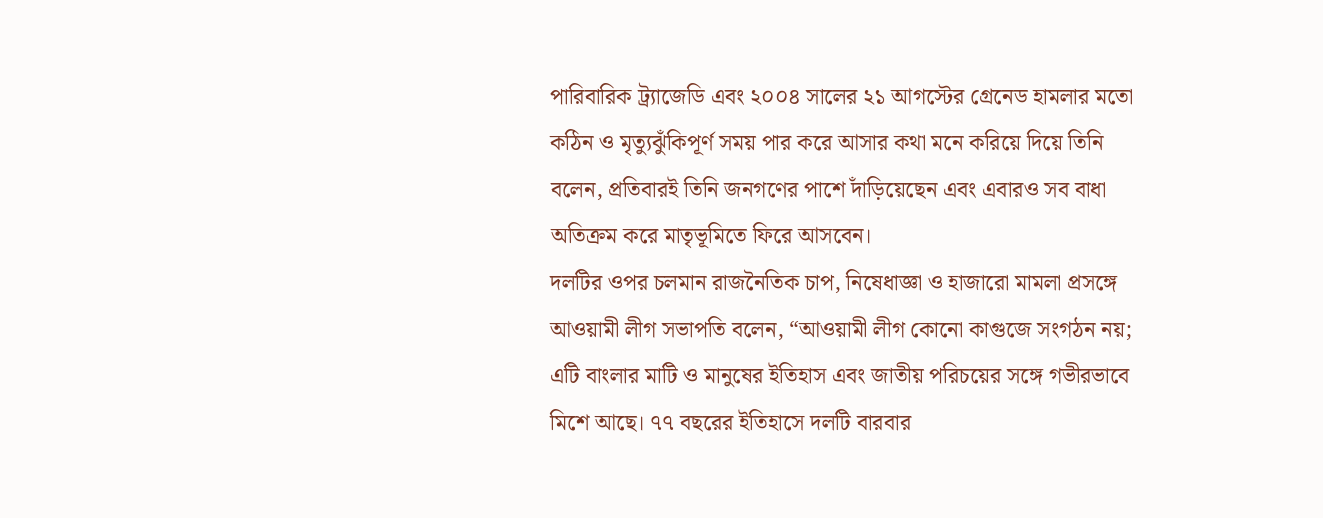পারিবারিক ট্র্যাজেডি এবং ২০০৪ সালের ২১ আগস্টের গ্রেনেড হামলার মতো কঠিন ও মৃত্যুঝুঁকিপূর্ণ সময় পার করে আসার কথা মনে করিয়ে দিয়ে তিনি বলেন, প্রতিবারই তিনি জনগণের পাশে দাঁড়িয়েছেন এবং এবারও সব বাধা অতিক্রম করে মাতৃভূমিতে ফিরে আসবেন।
দলটির ওপর চলমান রাজনৈতিক চাপ, নিষেধাজ্ঞা ও হাজারো মামলা প্রসঙ্গে আওয়ামী লীগ সভাপতি বলেন, “আওয়ামী লীগ কোনো কাগুজে সংগঠন নয়; এটি বাংলার মাটি ও মানুষের ইতিহাস এবং জাতীয় পরিচয়ের সঙ্গে গভীরভাবে মিশে আছে। ৭৭ বছরের ইতিহাসে দলটি বারবার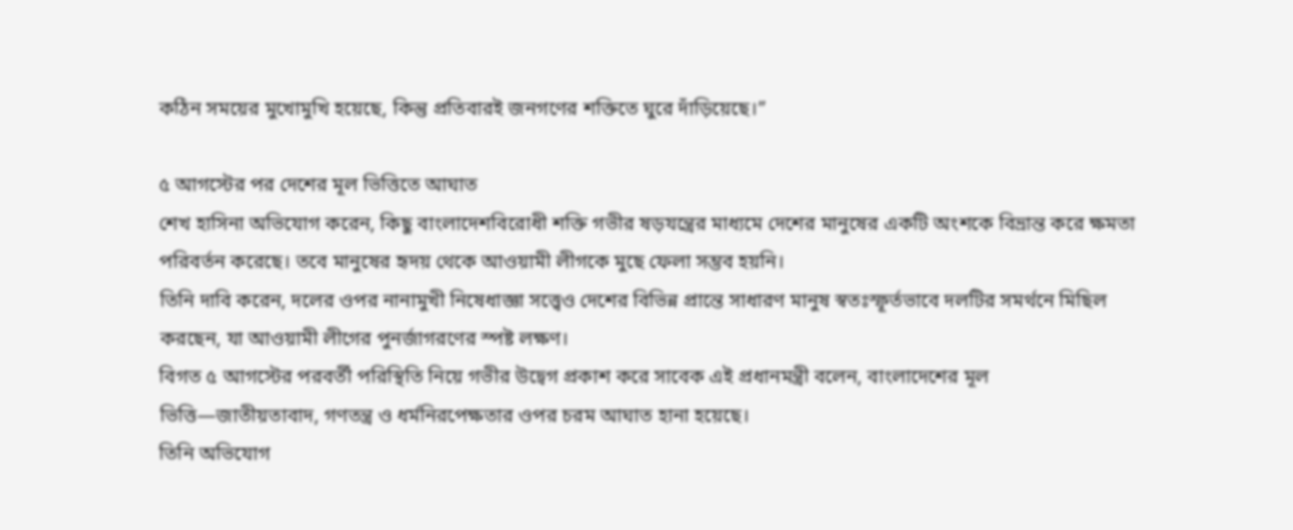কঠিন সময়ের মুখোমুখি হয়েছে, কিন্তু প্রতিবারই জনগণের শক্তিতে ঘুরে দাঁড়িয়েছে।”

৫ আগস্টের পর দেশের মূল ভিত্তিতে আঘাত
শেখ হাসিনা অভিযোগ করেন, কিছু বাংলাদেশবিরোধী শক্তি গভীর ষড়যন্ত্রের মাধ্যমে দেশের মানুষের একটি অংশকে বিভ্রান্ত করে ক্ষমতা পরিবর্তন করেছে। তবে মানুষের হৃদয় থেকে আওয়ামী লীগকে মুছে ফেলা সম্ভব হয়নি।
তিনি দাবি করেন, দলের ওপর নানামুখী নিষেধাজ্ঞা সত্ত্বেও দেশের বিভিন্ন প্রান্তে সাধারণ মানুষ স্বতঃস্ফূর্তভাবে দলটির সমর্থনে মিছিল করছেন, যা আওয়ামী লীগের পুনর্জাগরণের স্পষ্ট লক্ষণ।
বিগত ৫ আগস্টের পরবর্তী পরিস্থিতি নিয়ে গভীর উদ্বেগ প্রকাশ করে সাবেক এই প্রধানমন্ত্রী বলেন, বাংলাদেশের মূল ভিত্তি—জাতীয়তাবাদ, গণতন্ত্র ও ধর্মনিরপেক্ষতার ওপর চরম আঘাত হানা হয়েছে।
তিনি অভিযোগ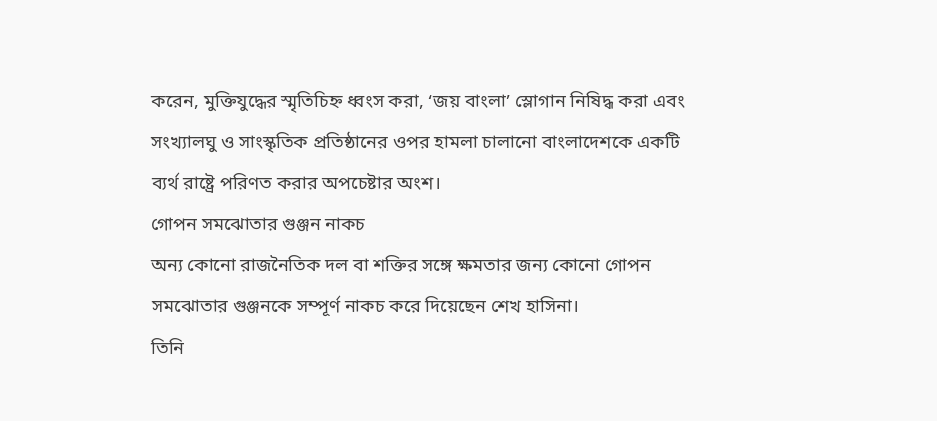করেন, মুক্তিযুদ্ধের স্মৃতিচিহ্ন ধ্বংস করা, ‘জয় বাংলা’ স্লোগান নিষিদ্ধ করা এবং সংখ্যালঘু ও সাংস্কৃতিক প্রতিষ্ঠানের ওপর হামলা চালানো বাংলাদেশকে একটি ব্যর্থ রাষ্ট্রে পরিণত করার অপচেষ্টার অংশ।
গোপন সমঝোতার গুঞ্জন নাকচ
অন্য কোনো রাজনৈতিক দল বা শক্তির সঙ্গে ক্ষমতার জন্য কোনো গোপন সমঝোতার গুঞ্জনকে সম্পূর্ণ নাকচ করে দিয়েছেন শেখ হাসিনা।
তিনি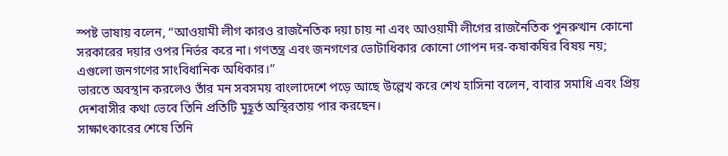স্পষ্ট ভাষায় বলেন, “আওয়ামী লীগ কারও রাজনৈতিক দয়া চায় না এবং আওয়ামী লীগের রাজনৈতিক পুনরুত্থান কোনো সরকারের দয়ার ওপর নির্ভর করে না। গণতন্ত্র এবং জনগণের ভোটাধিকার কোনো গোপন দর-কষাকষির বিষয় নয়; এগুলো জনগণের সাংবিধানিক অধিকার।”
ভারতে অবস্থান করলেও তাঁর মন সবসময় বাংলাদেশে পড়ে আছে উল্লেখ করে শেখ হাসিনা বলেন, বাবার সমাধি এবং প্রিয় দেশবাসীর কথা ভেবে তিনি প্রতিটি মুহূর্ত অস্থিরতায় পার করছেন।
সাক্ষাৎকারের শেষে তিনি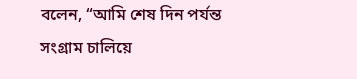বলেন, “আমি শেষ দিন পর্যন্ত সংগ্রাম চালিয়ে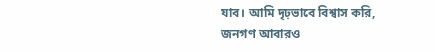যাব। আমি দৃঢ়ভাবে বিশ্বাস করি, জনগণ আবারও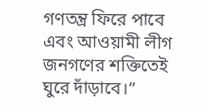গণতন্ত্র ফিরে পাবে এবং আওয়ামী লীগ জনগণের শক্তিতেই ঘুরে দাঁড়াবে।”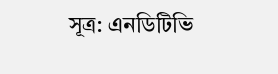সূত্র: এনডিটিভি